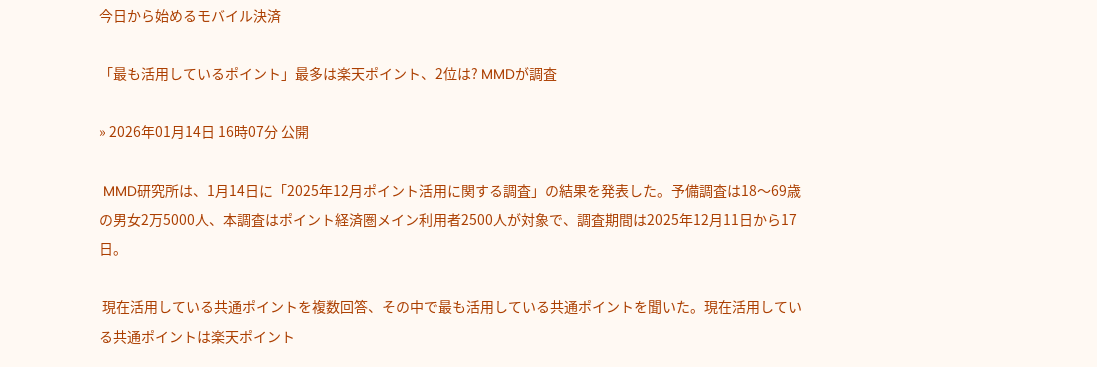今日から始めるモバイル決済

「最も活用しているポイント」最多は楽天ポイント、2位は? MMDが調査

» 2026年01月14日 16時07分 公開

 MMD研究所は、1月14日に「2025年12月ポイント活用に関する調査」の結果を発表した。予備調査は18〜69歳の男女2万5000人、本調査はポイント経済圏メイン利用者2500人が対象で、調査期間は2025年12月11日から17日。

 現在活用している共通ポイントを複数回答、その中で最も活用している共通ポイントを聞いた。現在活用している共通ポイントは楽天ポイント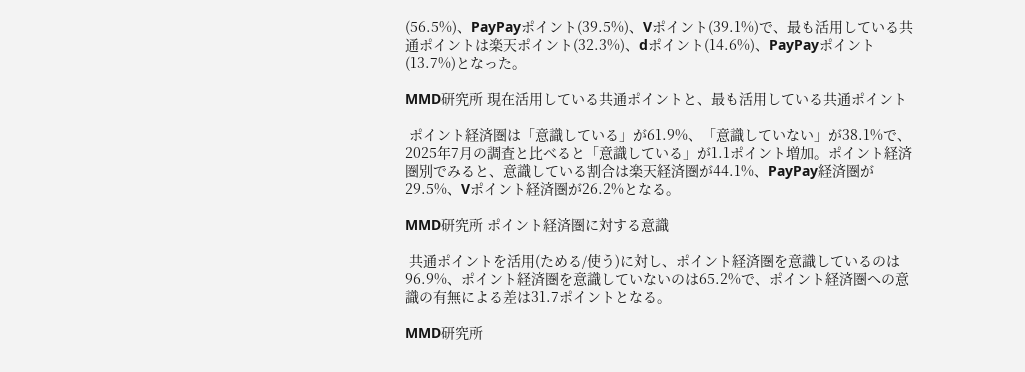(56.5%)、PayPayポイント(39.5%)、Vポイント(39.1%)で、最も活用している共通ポイントは楽天ポイント(32.3%)、dポイント(14.6%)、PayPayポイント(13.7%)となった。

MMD研究所 現在活用している共通ポイントと、最も活用している共通ポイント

 ポイント経済圏は「意識している」が61.9%、「意識していない」が38.1%で、2025年7月の調査と比べると「意識している」が1.1ポイント増加。ポイント経済圏別でみると、意識している割合は楽天経済圏が44.1%、PayPay経済圏が29.5%、Vポイント経済圏が26.2%となる。

MMD研究所 ポイント経済圏に対する意識

 共通ポイントを活用(ためる/使う)に対し、ポイント経済圏を意識しているのは96.9%、ポイント経済圏を意識していないのは65.2%で、ポイント経済圏への意識の有無による差は31.7ポイントとなる。

MMD研究所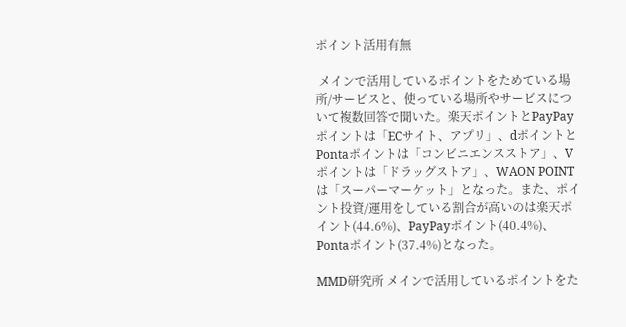ポイント活用有無

 メインで活用しているポイントをためている場所/サービスと、使っている場所やサービスについて複数回答で聞いた。楽天ポイントとPayPayポイントは「ECサイト、アプリ」、dポイントとPontaポイントは「コンビニエンスストア」、Vポイントは「ドラッグストア」、WAON POINTは「スーパーマーケット」となった。また、ポイント投資/運用をしている割合が高いのは楽天ポイント(44.6%)、PayPayポイント(40.4%)、Pontaポイント(37.4%)となった。

MMD研究所 メインで活用しているポイントをた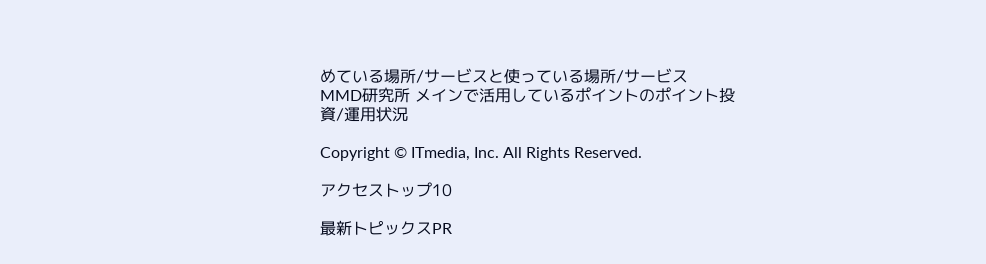めている場所/サービスと使っている場所/サービス
MMD研究所 メインで活用しているポイントのポイント投資/運用状況

Copyright © ITmedia, Inc. All Rights Reserved.

アクセストップ10

最新トピックスPR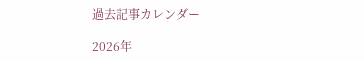過去記事カレンダー

2026年